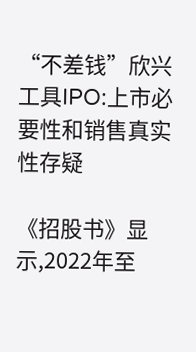“不差钱”欣兴工具IPO:上市必要性和销售真实性存疑

《招股书》显示,2022年至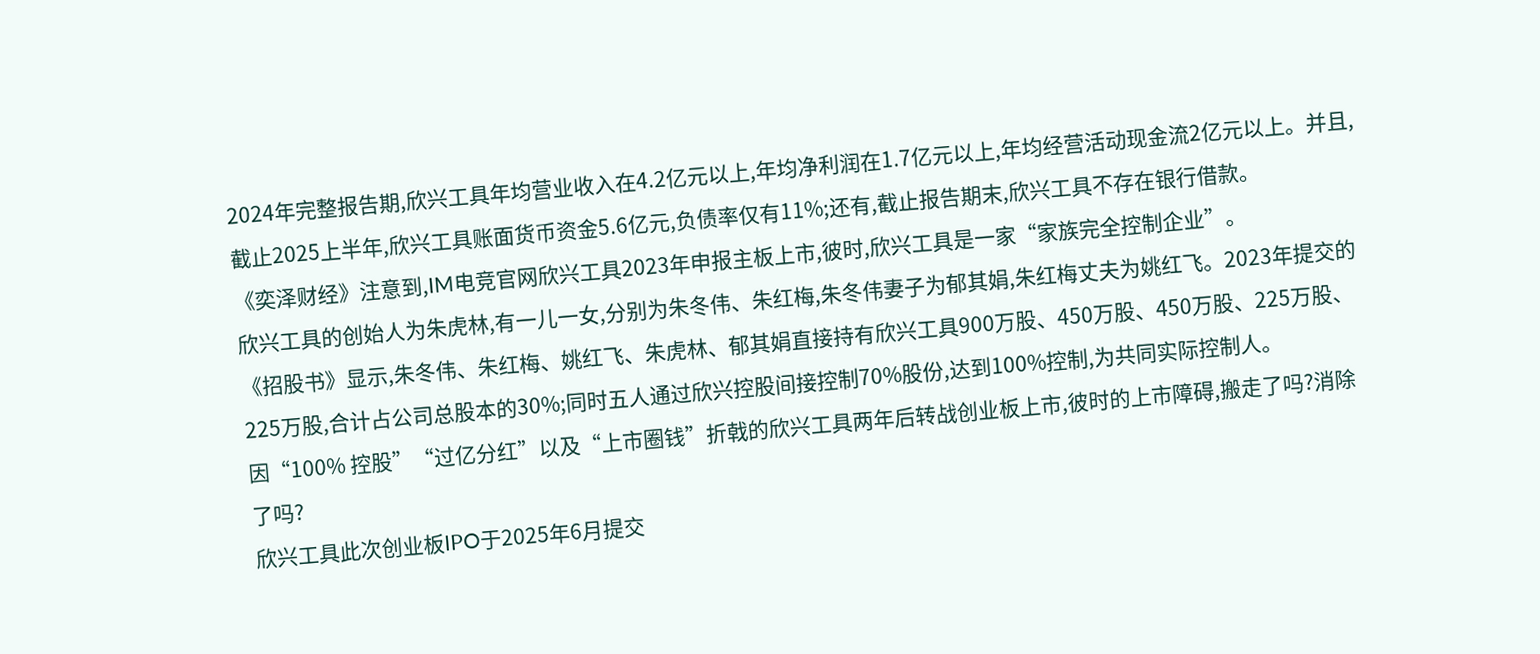2024年完整报告期,欣兴工具年均营业收入在4.2亿元以上,年均净利润在1.7亿元以上,年均经营活动现金流2亿元以上。并且,截止2025上半年,欣兴工具账面货币资金5.6亿元,负债率仅有11%;还有,截止报告期末,欣兴工具不存在银行借款。
《奕泽财经》注意到,IM电竞官网欣兴工具2023年申报主板上市,彼时,欣兴工具是一家“家族完全控制企业”。
欣兴工具的创始人为朱虎林,有一儿一女,分别为朱冬伟、朱红梅,朱冬伟妻子为郁其娟,朱红梅丈夫为姚红飞。2023年提交的《招股书》显示,朱冬伟、朱红梅、姚红飞、朱虎林、郁其娟直接持有欣兴工具900万股、450万股、450万股、225万股、225万股,合计占公司总股本的30%;同时五人通过欣兴控股间接控制70%股份,达到100%控制,为共同实际控制人。
因“100% 控股”“过亿分红”以及“上市圈钱”折戟的欣兴工具两年后转战创业板上市,彼时的上市障碍,搬走了吗?消除了吗?
欣兴工具此次创业板IPO于2025年6月提交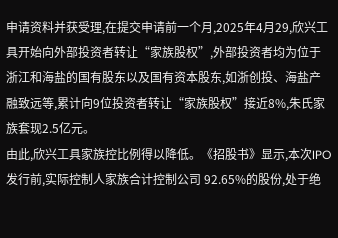申请资料并获受理,在提交申请前一个月,2025年4月29,欣兴工具开始向外部投资者转让“家族股权”,外部投资者均为位于浙江和海盐的国有股东以及国有资本股东,如浙创投、海盐产融致远等,累计向9位投资者转让“家族股权”接近8%,朱氏家族套现2.5亿元。
由此,欣兴工具家族控比例得以降低。《招股书》显示,本次IPO发行前,实际控制人家族合计控制公司 92.65%的股份,处于绝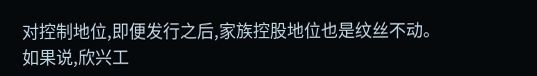对控制地位,即便发行之后,家族控股地位也是纹丝不动。
如果说,欣兴工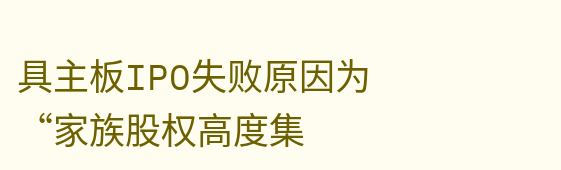具主板IPO失败原因为“家族股权高度集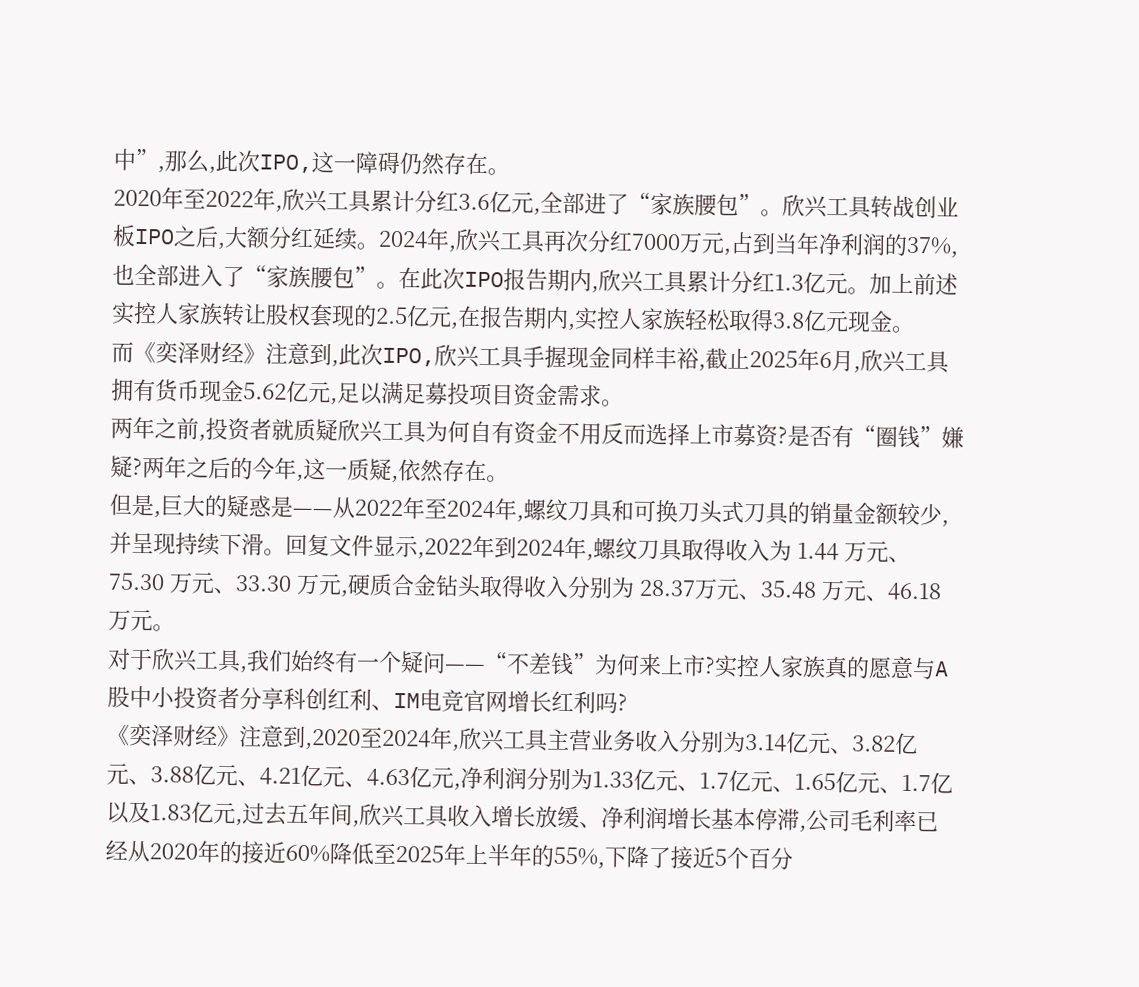中”,那么,此次IPO,这一障碍仍然存在。
2020年至2022年,欣兴工具累计分红3.6亿元,全部进了“家族腰包”。欣兴工具转战创业板IPO之后,大额分红延续。2024年,欣兴工具再次分红7000万元,占到当年净利润的37%,也全部进入了“家族腰包”。在此次IPO报告期内,欣兴工具累计分红1.3亿元。加上前述实控人家族转让股权套现的2.5亿元,在报告期内,实控人家族轻松取得3.8亿元现金。
而《奕泽财经》注意到,此次IPO,欣兴工具手握现金同样丰裕,截止2025年6月,欣兴工具拥有货币现金5.62亿元,足以满足募投项目资金需求。
两年之前,投资者就质疑欣兴工具为何自有资金不用反而选择上市募资?是否有“圈钱”嫌疑?两年之后的今年,这一质疑,依然存在。
但是,巨大的疑惑是——从2022年至2024年,螺纹刀具和可换刀头式刀具的销量金额较少,并呈现持续下滑。回复文件显示,2022年到2024年,螺纹刀具取得收入为 1.44 万元、75.30 万元、33.30 万元,硬质合金钻头取得收入分别为 28.37万元、35.48 万元、46.18 万元。
对于欣兴工具,我们始终有一个疑问——“不差钱”为何来上市?实控人家族真的愿意与A股中小投资者分享科创红利、IM电竞官网增长红利吗?
《奕泽财经》注意到,2020至2024年,欣兴工具主营业务收入分别为3.14亿元、3.82亿元、3.88亿元、4.21亿元、4.63亿元,净利润分别为1.33亿元、1.7亿元、1.65亿元、1.7亿以及1.83亿元,过去五年间,欣兴工具收入增长放缓、净利润增长基本停滞,公司毛利率已经从2020年的接近60%降低至2025年上半年的55%,下降了接近5个百分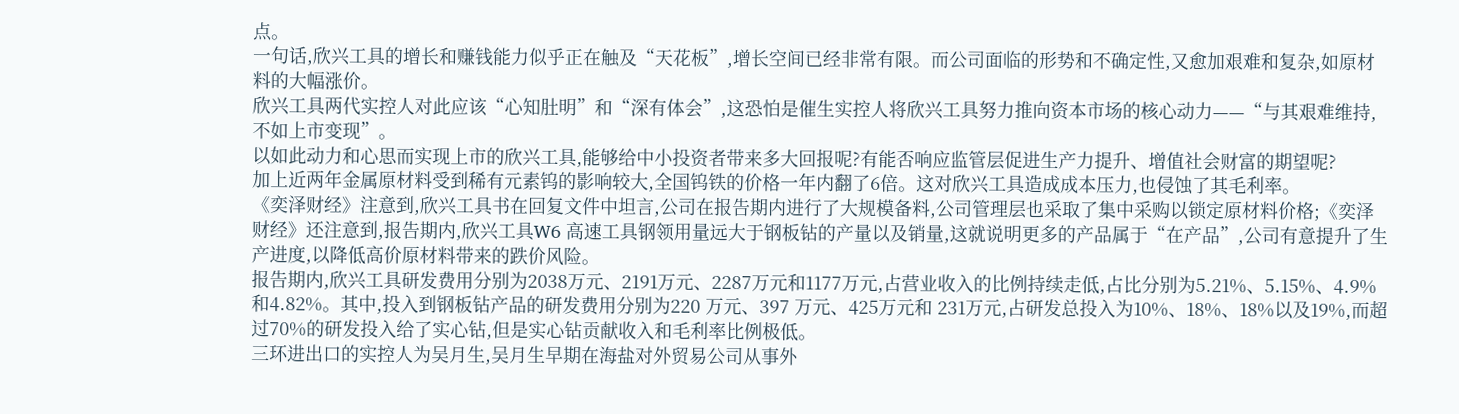点。
一句话,欣兴工具的增长和赚钱能力似乎正在触及“天花板”,增长空间已经非常有限。而公司面临的形势和不确定性,又愈加艰难和复杂,如原材料的大幅涨价。
欣兴工具两代实控人对此应该“心知肚明”和“深有体会”,这恐怕是催生实控人将欣兴工具努力推向资本市场的核心动力——“与其艰难维持,不如上市变现”。
以如此动力和心思而实现上市的欣兴工具,能够给中小投资者带来多大回报呢?有能否响应监管层促进生产力提升、增值社会财富的期望呢?
加上近两年金属原材料受到稀有元素钨的影响较大,全国钨铁的价格一年内翻了6倍。这对欣兴工具造成成本压力,也侵蚀了其毛利率。
《奕泽财经》注意到,欣兴工具书在回复文件中坦言,公司在报告期内进行了大规模备料,公司管理层也采取了集中采购以锁定原材料价格;《奕泽财经》还注意到,报告期内,欣兴工具W6 高速工具钢领用量远大于钢板钻的产量以及销量,这就说明更多的产品属于“在产品”,公司有意提升了生产进度,以降低高价原材料带来的跌价风险。
报告期内,欣兴工具研发费用分别为2038万元、2191万元、2287万元和1177万元,占营业收入的比例持续走低,占比分别为5.21%、5.15%、4.9%和4.82%。其中,投入到钢板钻产品的研发费用分别为220 万元、397 万元、425万元和 231万元,占研发总投入为10%、18%、18%以及19%,而超过70%的研发投入给了实心钻,但是实心钻贡献收入和毛利率比例极低。
三环进出口的实控人为吴月生,吴月生早期在海盐对外贸易公司从事外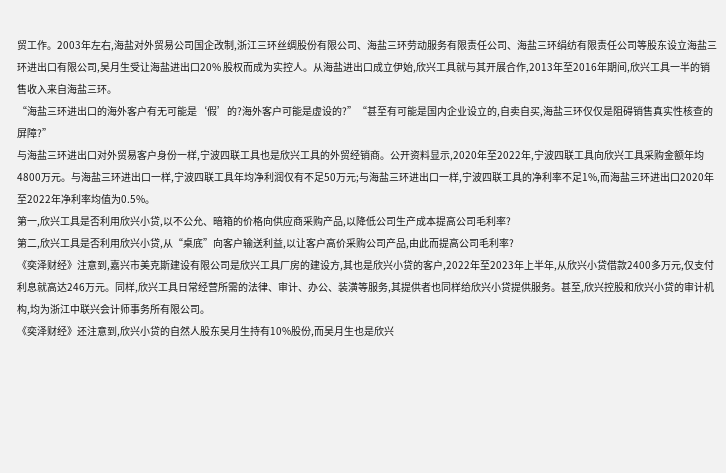贸工作。2003年左右,海盐对外贸易公司国企改制,浙江三环丝绸股份有限公司、海盐三环劳动服务有限责任公司、海盐三环绢纺有限责任公司等股东设立海盐三环进出口有限公司,吴月生受让海盐进出口20% 股权而成为实控人。从海盐进出口成立伊始,欣兴工具就与其开展合作,2013年至2016年期间,欣兴工具一半的销售收入来自海盐三环。
“海盐三环进出口的海外客户有无可能是‘假’的?海外客户可能是虚设的?”“甚至有可能是国内企业设立的,自卖自买,海盐三环仅仅是阻碍销售真实性核查的屏障?”
与海盐三环进出口对外贸易客户身份一样,宁波四联工具也是欣兴工具的外贸经销商。公开资料显示,2020年至2022年,宁波四联工具向欣兴工具采购金额年均4800万元。与海盐三环进出口一样,宁波四联工具年均净利润仅有不足50万元;与海盐三环进出口一样,宁波四联工具的净利率不足1%,而海盐三环进出口2020年至2022年净利率均值为0.5%。
第一,欣兴工具是否利用欣兴小贷,以不公允、暗箱的价格向供应商采购产品,以降低公司生产成本提高公司毛利率?
第二,欣兴工具是否利用欣兴小贷,从“桌底”向客户输送利益,以让客户高价采购公司产品,由此而提高公司毛利率?
《奕泽财经》注意到,嘉兴市美克斯建设有限公司是欣兴工具厂房的建设方,其也是欣兴小贷的客户,2022年至2023年上半年,从欣兴小贷借款2400多万元,仅支付利息就高达246万元。同样,欣兴工具日常经营所需的法律、审计、办公、装潢等服务,其提供者也同样给欣兴小贷提供服务。甚至,欣兴控股和欣兴小贷的审计机构,均为浙江中联兴会计师事务所有限公司。
《奕泽财经》还注意到,欣兴小贷的自然人股东吴月生持有10%股份,而吴月生也是欣兴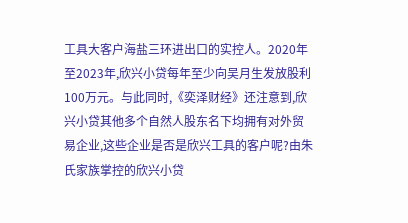工具大客户海盐三环进出口的实控人。2020年至2023年,欣兴小贷每年至少向吴月生发放股利100万元。与此同时,《奕泽财经》还注意到,欣兴小贷其他多个自然人股东名下均拥有对外贸易企业,这些企业是否是欣兴工具的客户呢?由朱氏家族掌控的欣兴小贷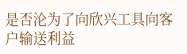是否沦为了向欣兴工具向客户输送利益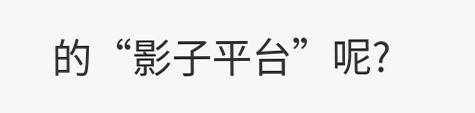的“影子平台”呢?